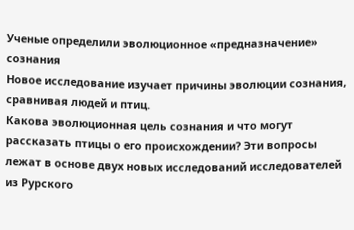Ученые определили эволюционное «предназначение» сознания
Новое исследование изучает причины эволюции сознания, сравнивая людей и птиц.
Какова эволюционная цель сознания и что могут рассказать птицы о его происхождении? Эти вопросы лежат в основе двух новых исследований исследователей из Рурского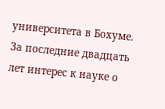университета в Бохуме.
За последние двадцать лет интерес к науке о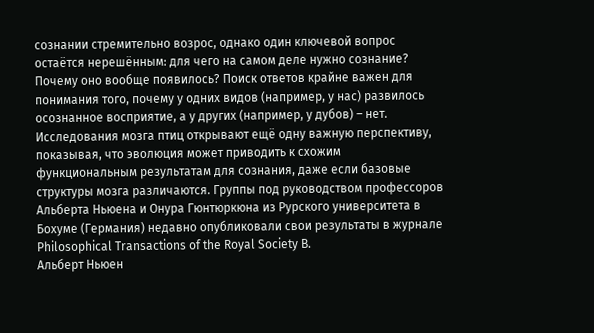сознании стремительно возрос, однако один ключевой вопрос остаётся нерешённым: для чего на самом деле нужно сознание? Почему оно вообще появилось? Поиск ответов крайне важен для понимания того, почему у одних видов (например, у нас) развилось осознанное восприятие, а у других (например, у дубов) – нет. Исследования мозга птиц открывают ещё одну важную перспективу, показывая, что эволюция может приводить к схожим функциональным результатам для сознания, даже если базовые структуры мозга различаются. Группы под руководством профессоров Альберта Ньюена и Онура Гюнтюркюна из Рурского университета в Бохуме (Германия) недавно опубликовали свои результаты в журнале Philosophical Transactions of the Royal Society B.
Альберт Ньюен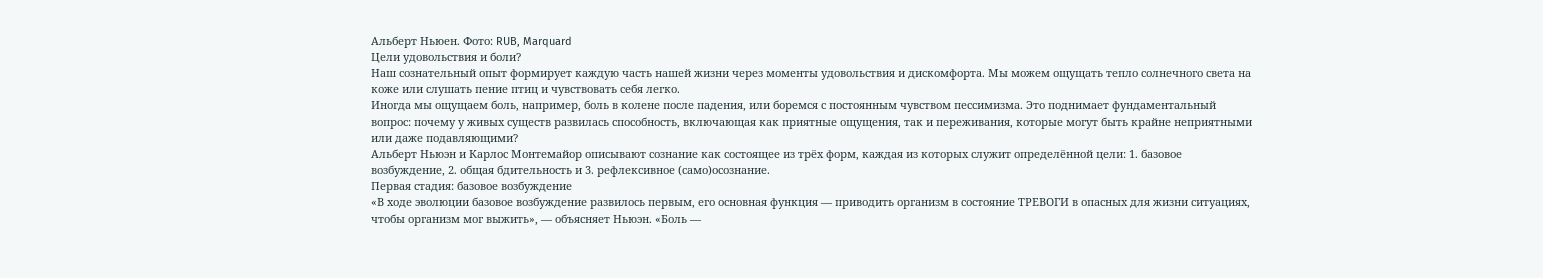Альберт Ньюен. Фото: RUB, Marquard
Цели удовольствия и боли?
Наш сознательный опыт формирует каждую часть нашей жизни через моменты удовольствия и дискомфорта. Мы можем ощущать тепло солнечного света на коже или слушать пение птиц и чувствовать себя легко.
Иногда мы ощущаем боль, например, боль в колене после падения, или боремся с постоянным чувством пессимизма. Это поднимает фундаментальный вопрос: почему у живых существ развилась способность, включающая как приятные ощущения, так и переживания, которые могут быть крайне неприятными или даже подавляющими?
Альберт Ньюэн и Карлос Монтемайор описывают сознание как состоящее из трёх форм, каждая из которых служит определённой цели: 1. базовое возбуждение, 2. общая бдительность и 3. рефлексивное (само)осознание.
Первая стадия: базовое возбуждение
«В ходе эволюции базовое возбуждение развилось первым, его основная функция — приводить организм в состояние ТРЕВОГИ в опасных для жизни ситуациях, чтобы организм мог выжить», — объясняет Ньюэн. «Боль —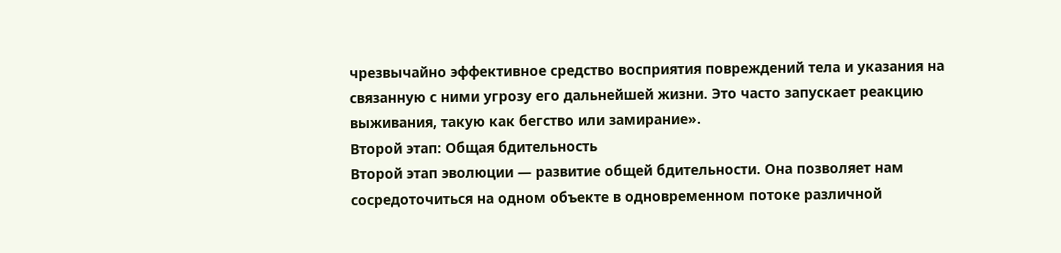чрезвычайно эффективное средство восприятия повреждений тела и указания на связанную с ними угрозу его дальнейшей жизни. Это часто запускает реакцию выживания, такую как бегство или замирание».
Второй этап: Общая бдительность
Второй этап эволюции — развитие общей бдительности. Она позволяет нам сосредоточиться на одном объекте в одновременном потоке различной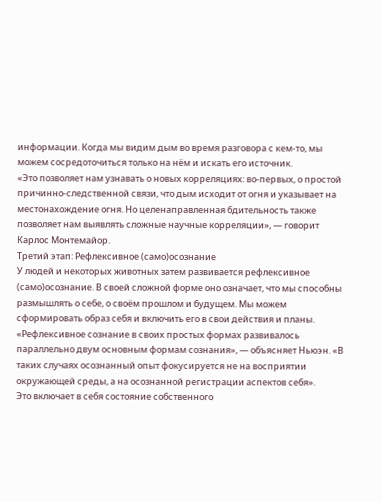информации. Когда мы видим дым во время разговора с кем-то, мы можем сосредоточиться только на нём и искать его источник.
«Это позволяет нам узнавать о новых корреляциях: во-первых, о простой причинно-следственной связи, что дым исходит от огня и указывает на местонахождение огня. Но целенаправленная бдительность также позволяет нам выявлять сложные научные корреляции», — говорит Карлос Монтемайор.
Третий этап: Рефлексивное (само)осознание
У людей и некоторых животных затем развивается рефлексивное (само)осознание. В своей сложной форме оно означает, что мы способны размышлять о себе, о своём прошлом и будущем. Мы можем сформировать образ себя и включить его в свои действия и планы.
«Рефлексивное сознание в своих простых формах развивалось параллельно двум основным формам сознания», — объясняет Ньюэн. «В таких случаях осознанный опыт фокусируется не на восприятии окружающей среды, а на осознанной регистрации аспектов себя».
Это включает в себя состояние собственного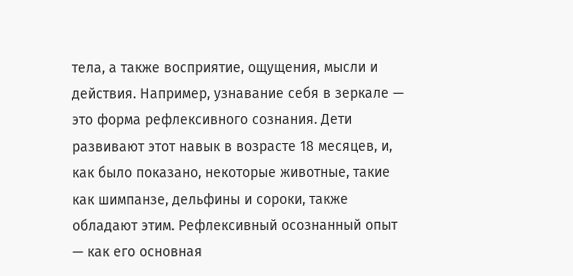тела, а также восприятие, ощущения, мысли и действия. Например, узнавание себя в зеркале — это форма рефлексивного сознания. Дети развивают этот навык в возрасте 18 месяцев, и, как было показано, некоторые животные, такие как шимпанзе, дельфины и сороки, также обладают этим. Рефлексивный осознанный опыт — как его основная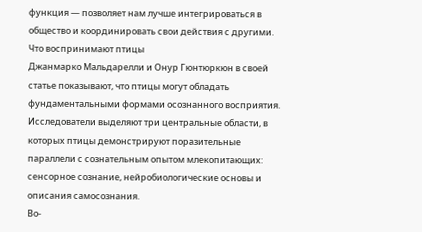функция — позволяет нам лучше интегрироваться в общество и координировать свои действия с другими.
Что воспринимают птицы
Джанмарко Мальдарелли и Онур Гюнтюркюн в своей статье показывают, что птицы могут обладать фундаментальными формами осознанного восприятия. Исследователи выделяют три центральные области, в которых птицы демонстрируют поразительные параллели с сознательным опытом млекопитающих: сенсорное сознание, нейробиологические основы и описания самосознания.
Во-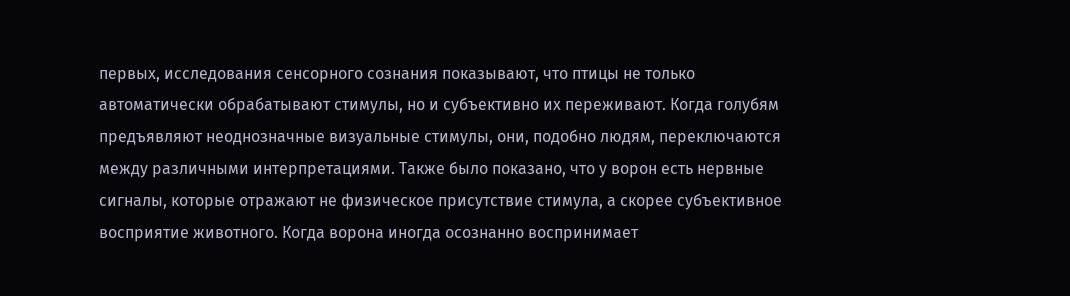первых, исследования сенсорного сознания показывают, что птицы не только автоматически обрабатывают стимулы, но и субъективно их переживают. Когда голубям предъявляют неоднозначные визуальные стимулы, они, подобно людям, переключаются между различными интерпретациями. Также было показано, что у ворон есть нервные сигналы, которые отражают не физическое присутствие стимула, а скорее субъективное восприятие животного. Когда ворона иногда осознанно воспринимает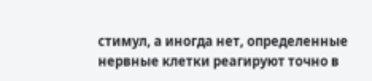стимул, а иногда нет, определенные нервные клетки реагируют точно в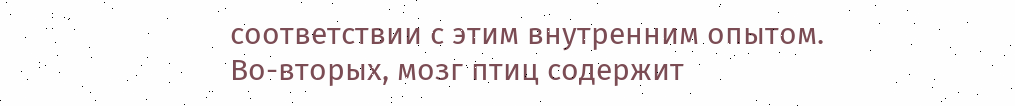соответствии с этим внутренним опытом.
Во-вторых, мозг птиц содержит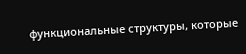функциональные структуры, которые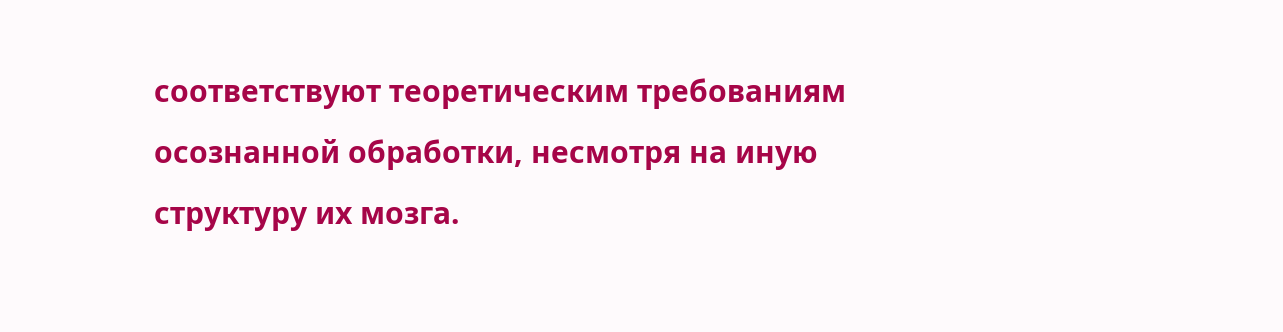соответствуют теоретическим требованиям осознанной обработки, несмотря на иную структуру их мозга.